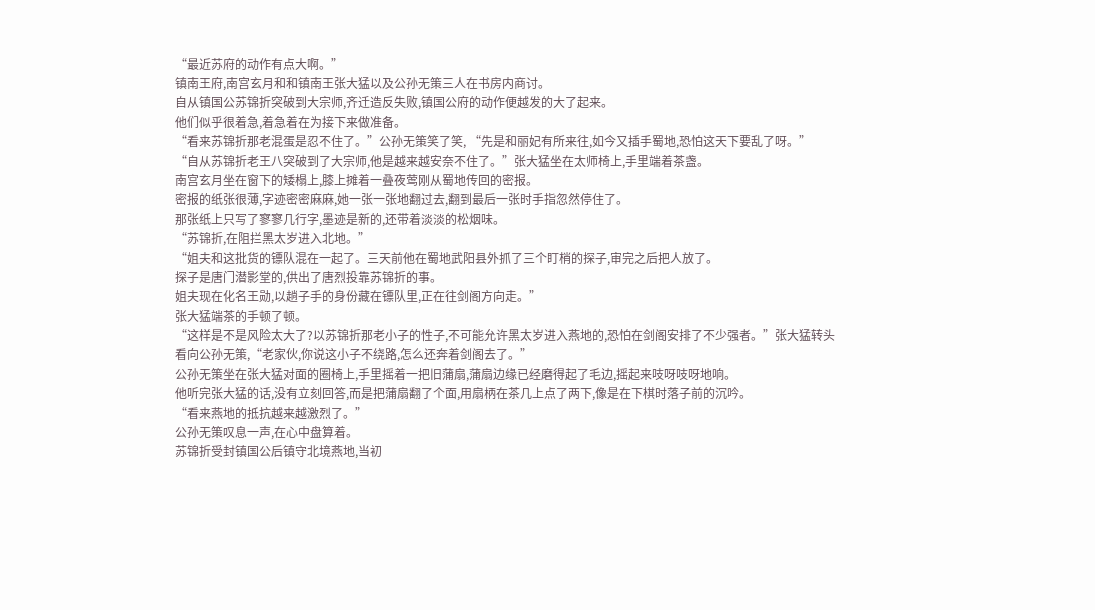“最近苏府的动作有点大啊。”
镇南王府,南宫玄月和和镇南王张大猛以及公孙无策三人在书房内商讨。
自从镇国公苏锦折突破到大宗师,齐迁造反失败,镇国公府的动作便越发的大了起来。
他们似乎很着急,着急着在为接下来做准备。
“看来苏锦折那老混蛋是忍不住了。”公孙无策笑了笑, “先是和丽妃有所来往,如今又插手蜀地,恐怕这天下要乱了呀。”
“自从苏锦折老王八突破到了大宗师,他是越来越安奈不住了。”张大猛坐在太师椅上,手里端着茶盏。
南宫玄月坐在窗下的矮榻上,膝上摊着一叠夜莺刚从蜀地传回的密报。
密报的纸张很薄,字迹密密麻麻,她一张一张地翻过去,翻到最后一张时手指忽然停住了。
那张纸上只写了寥寥几行字,墨迹是新的,还带着淡淡的松烟味。
“苏锦折,在阻拦黑太岁进入北地。”
“姐夫和这批货的镖队混在一起了。三天前他在蜀地武阳县外抓了三个盯梢的探子,审完之后把人放了。
探子是唐门潜影堂的,供出了唐烈投靠苏锦折的事。
姐夫现在化名王勋,以趟子手的身份藏在镖队里,正在往剑阁方向走。”
张大猛端茶的手顿了顿。
“这样是不是风险太大了?以苏锦折那老小子的性子,不可能允许黑太岁进入燕地的,恐怕在剑阁安排了不少强者。”张大猛转头看向公孙无策,“老家伙,你说这小子不绕路,怎么还奔着剑阁去了。”
公孙无策坐在张大猛对面的圈椅上,手里摇着一把旧蒲扇,蒲扇边缘已经磨得起了毛边,摇起来吱呀吱呀地响。
他听完张大猛的话,没有立刻回答,而是把蒲扇翻了个面,用扇柄在茶几上点了两下,像是在下棋时落子前的沉吟。
“看来燕地的抵抗越来越激烈了。”
公孙无策叹息一声,在心中盘算着。
苏锦折受封镇国公后镇守北境燕地,当初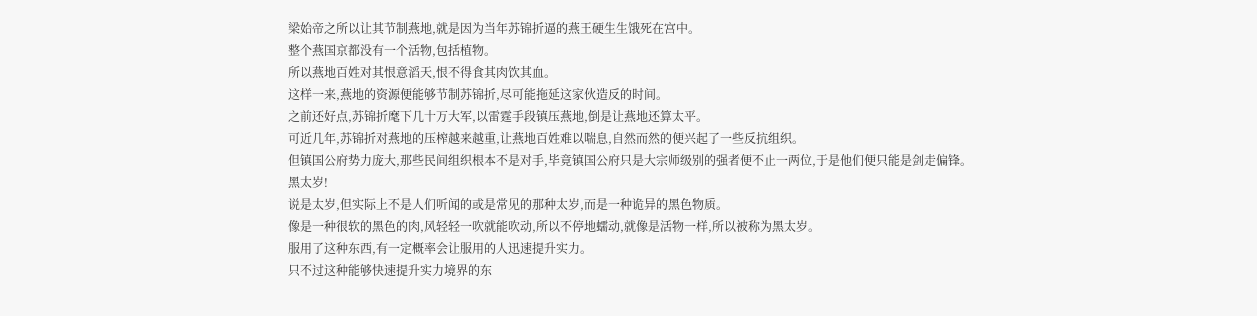梁始帝之所以让其节制燕地,就是因为当年苏锦折逼的燕王硬生生饿死在宫中。
整个燕国京都没有一个活物,包括植物。
所以燕地百姓对其恨意滔天,恨不得食其肉饮其血。
这样一来,燕地的资源便能够节制苏锦折,尽可能拖延这家伙造反的时间。
之前还好点,苏锦折麾下几十万大军,以雷霆手段镇压燕地,倒是让燕地还算太平。
可近几年,苏锦折对燕地的压榨越来越重,让燕地百姓难以喘息,自然而然的便兴起了一些反抗组织。
但镇国公府势力庞大,那些民间组织根本不是对手,毕竟镇国公府只是大宗师级别的强者便不止一两位,于是他们便只能是剑走偏锋。
黑太岁!
说是太岁,但实际上不是人们听闻的或是常见的那种太岁,而是一种诡异的黑色物质。
像是一种很软的黑色的肉,风轻轻一吹就能吹动,所以不停地蠕动,就像是活物一样,所以被称为黑太岁。
服用了这种东西,有一定概率会让服用的人迅速提升实力。
只不过这种能够快速提升实力境界的东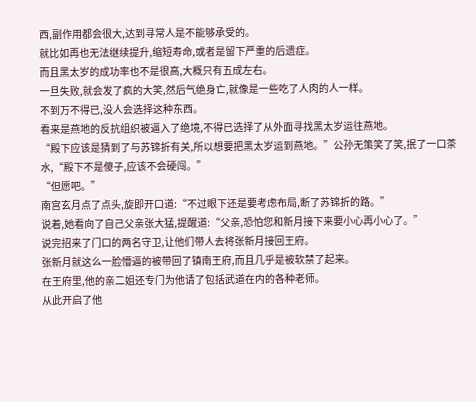西,副作用都会很大,达到寻常人是不能够承受的。
就比如再也无法继续提升,缩短寿命,或者是留下严重的后遗症。
而且黑太岁的成功率也不是很高,大概只有五成左右。
一旦失败,就会发了疯的大笑,然后气绝身亡,就像是一些吃了人肉的人一样。
不到万不得已,没人会选择这种东西。
看来是燕地的反抗组织被逼入了绝境,不得已选择了从外面寻找黑太岁运往燕地。
“殿下应该是猜到了与苏锦折有关,所以想要把黑太岁运到燕地。”公孙无策笑了笑,抿了一口茶水,“殿下不是傻子,应该不会硬闯。”
“但愿吧。”
南宫玄月点了点头,旋即开口道:“不过眼下还是要考虑布局,断了苏锦折的路。”
说着,她看向了自己父亲张大猛,提醒道:“父亲,恐怕您和新月接下来要小心再小心了。”
说完招来了门口的两名守卫,让他们带人去将张新月接回王府。
张新月就这么一脸懵逼的被带回了镇南王府,而且几乎是被软禁了起来。
在王府里,他的亲二姐还专门为他请了包括武道在内的各种老师。
从此开启了他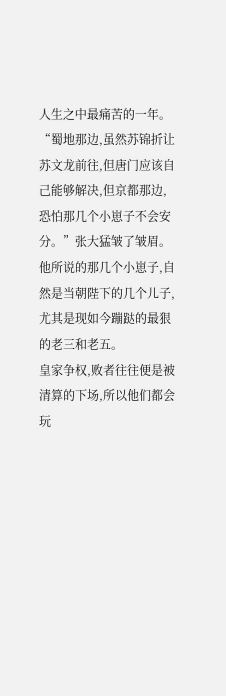人生之中最痛苦的一年。
“蜀地那边,虽然苏锦折让苏文龙前往,但唐门应该自己能够解决,但京都那边,恐怕那几个小崽子不会安分。”张大猛皱了皱眉。
他所说的那几个小崽子,自然是当朝陛下的几个儿子,尤其是现如今蹦跶的最狠的老三和老五。
皇家争权,败者往往便是被清算的下场,所以他们都会玩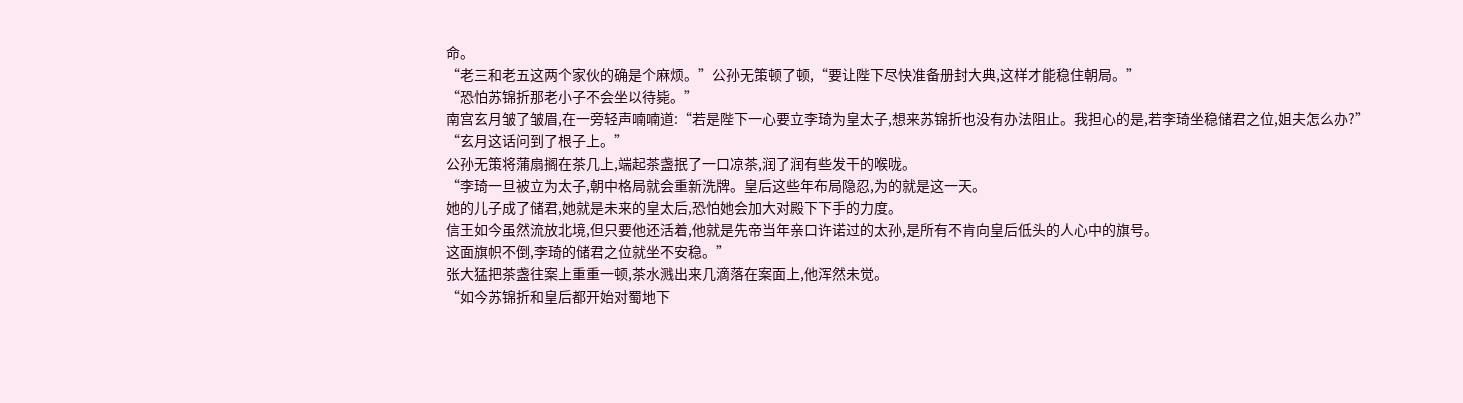命。
“老三和老五这两个家伙的确是个麻烦。”公孙无策顿了顿,“要让陛下尽快准备册封大典,这样才能稳住朝局。”
“恐怕苏锦折那老小子不会坐以待毙。”
南宫玄月皱了皱眉,在一旁轻声喃喃道:“若是陛下一心要立李琦为皇太子,想来苏锦折也没有办法阻止。我担心的是,若李琦坐稳储君之位,姐夫怎么办?”
“玄月这话问到了根子上。”
公孙无策将蒲扇搁在茶几上,端起茶盏抿了一口凉茶,润了润有些发干的喉咙。
“李琦一旦被立为太子,朝中格局就会重新洗牌。皇后这些年布局隐忍,为的就是这一天。
她的儿子成了储君,她就是未来的皇太后,恐怕她会加大对殿下下手的力度。
信王如今虽然流放北境,但只要他还活着,他就是先帝当年亲口许诺过的太孙,是所有不肯向皇后低头的人心中的旗号。
这面旗帜不倒,李琦的储君之位就坐不安稳。”
张大猛把茶盏往案上重重一顿,茶水溅出来几滴落在案面上,他浑然未觉。
“如今苏锦折和皇后都开始对蜀地下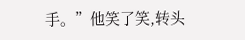手。”他笑了笑,转头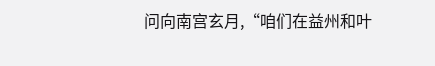问向南宫玄月,“咱们在益州和叶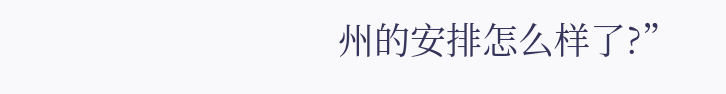州的安排怎么样了?”